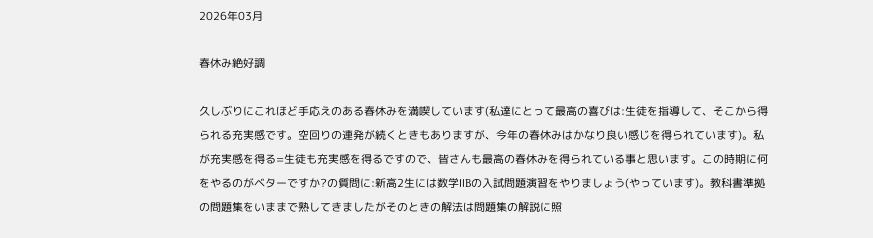2026年03月

春休み絶好調

久しぶりにこれほど手応えのある春休みを満喫しています(私達にとって最高の喜びは:生徒を指導して、そこから得られる充実感です。空回りの連発が続くときもありますが、今年の春休みはかなり良い感じを得られています)。私が充実感を得る=生徒も充実感を得るですので、皆さんも最高の春休みを得られている事と思います。この時期に何をやるのがベターですか?の質問に:新高2生には数学ⅡBの入試問題演習をやりましょう(やっています)。教科書準拠の問題集をいままで熟してきましたがそのときの解法は問題集の解説に照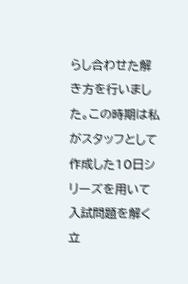らし合わせた解き方を行いました。この時期は私がスタッフとして作成した10日シリーズを用いて入試問題を解く立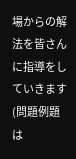場からの解法を皆さんに指導をしていきます(問題例題は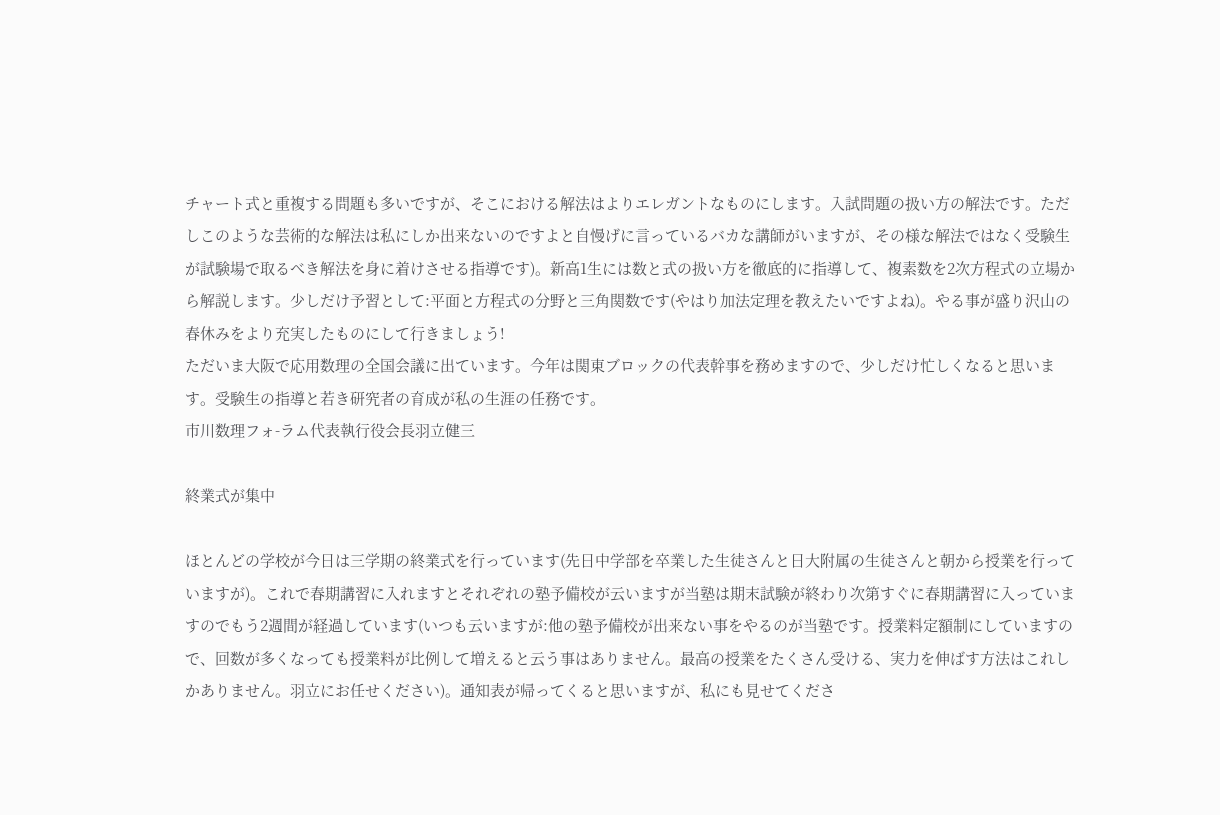チャート式と重複する問題も多いですが、そこにおける解法はよりエレガントなものにします。入試問題の扱い方の解法です。ただしこのような芸術的な解法は私にしか出来ないのですよと自慢げに言っているバカな講師がいますが、その様な解法ではなく受験生が試験場で取るべき解法を身に着けさせる指導です)。新高1生には数と式の扱い方を徹底的に指導して、複素数を2次方程式の立場から解説します。少しだけ予習として:平面と方程式の分野と三角関数です(やはり加法定理を教えたいですよね)。やる事が盛り沢山の春休みをより充実したものにして行きましょう!
ただいま大阪で応用数理の全国会議に出ています。今年は関東ブロックの代表幹事を務めますので、少しだけ忙しくなると思います。受験生の指導と若き研究者の育成が私の生涯の任務です。
市川数理フォ-ラム代表執行役会長羽立健三

終業式が集中

ほとんどの学校が今日は三学期の終業式を行っています(先日中学部を卒業した生徒さんと日大附属の生徒さんと朝から授業を行っていますが)。これで春期講習に入れますとそれぞれの塾予備校が云いますが当塾は期末試験が終わり次第すぐに春期講習に入っていますのでもう2週間が経過しています(いつも云いますが:他の塾予備校が出来ない事をやるのが当塾です。授業料定額制にしていますので、回数が多くなっても授業料が比例して増えると云う事はありません。最高の授業をたくさん受ける、実力を伸ばす方法はこれしかありません。羽立にお任せください)。通知表が帰ってくると思いますが、私にも見せてくださ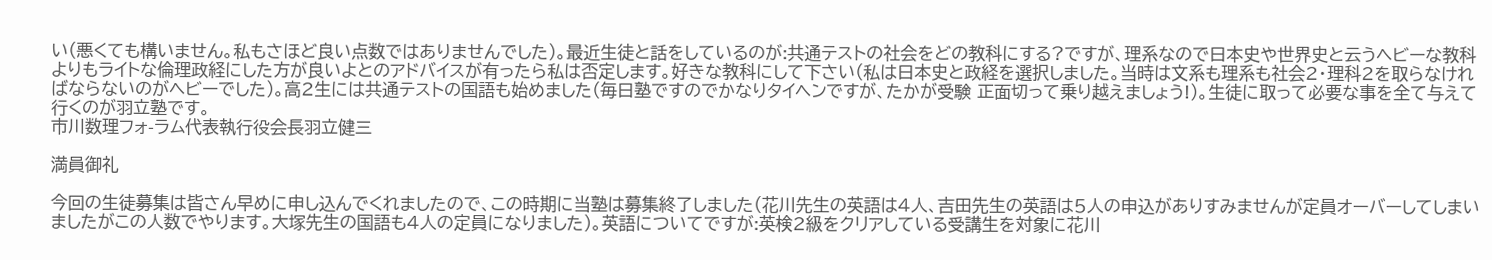い(悪くても構いません。私もさほど良い点数ではありませんでした)。最近生徒と話をしているのが:共通テストの社会をどの教科にする?ですが、理系なので日本史や世界史と云うヘビーな教科よりもライトな倫理政経にした方が良いよとのアドバイスが有ったら私は否定します。好きな教科にして下さい(私は日本史と政経を選択しました。当時は文系も理系も社会2・理科2を取らなければならないのがヘビーでした)。高2生には共通テストの国語も始めました(毎日塾ですのでかなりタイヘンですが、たかが受験 正面切って乗り越えましょう!)。生徒に取って必要な事を全て与えて行くのが羽立塾です。
市川数理フォ-ラム代表執行役会長羽立健三

満員御礼

今回の生徒募集は皆さん早めに申し込んでくれましたので、この時期に当塾は募集終了しました(花川先生の英語は4人、吉田先生の英語は5人の申込がありすみませんが定員オーバーしてしまいましたがこの人数でやります。大塚先生の国語も4人の定員になりました)。英語についてですが:英検2級をクリアしている受講生を対象に花川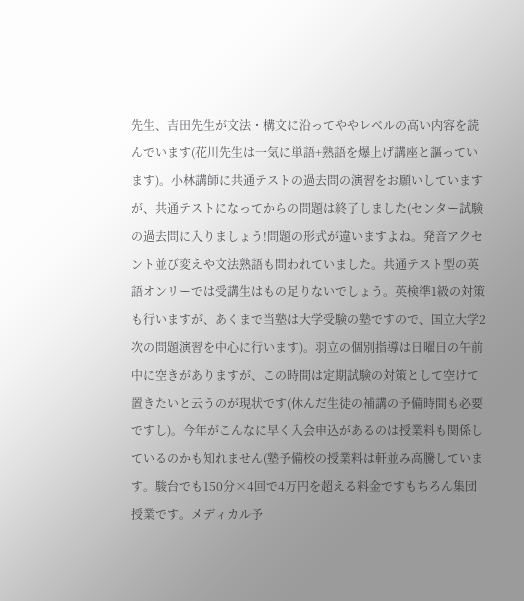先生、吉田先生が文法・構文に沿ってややレベルの高い内容を読んでいます(花川先生は一気に単語+熟語を爆上げ講座と謳っています)。小林講師に共通テストの過去問の演習をお願いしていますが、共通テストになってからの問題は終了しました(センター試験の過去問に入りましょう!問題の形式が違いますよね。発音アクセント並び変えや文法熟語も問われていました。共通テスト型の英語オンリーでは受講生はもの足りないでしょう。英検準1級の対策も行いますが、あくまで当塾は大学受験の塾ですので、国立大学2次の問題演習を中心に行います)。羽立の個別指導は日曜日の午前中に空きがありますが、この時間は定期試験の対策として空けて置きたいと云うのが現状です(休んだ生徒の補講の予備時間も必要ですし)。今年がこんなに早く入会申込があるのは授業料も関係しているのかも知れません(塾予備校の授業料は軒並み高騰しています。駿台でも150分×4回で4万円を超える料金ですもちろん集団授業です。メディカル予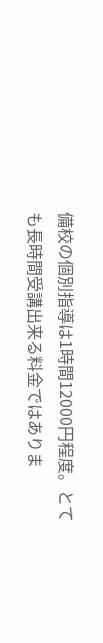備校の個別指導は1時間12000円程度。とても長時間受講出来る料金ではありま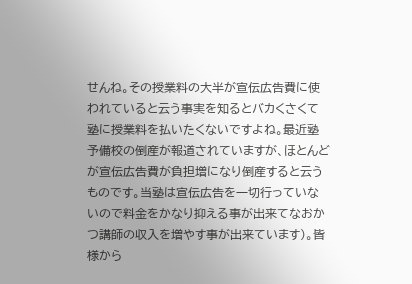せんね。その授業料の大半が宣伝広告費に使われていると云う事実を知るとバカくさくて塾に授業料を払いたくないですよね。最近塾予備校の倒産が報道されていますが、ほとんどが宣伝広告費が負担増になり倒産すると云うものです。当塾は宣伝広告を一切行っていないので料金をかなり抑える事が出来てなおかつ講師の収入を増やす事が出来ています)。皆様から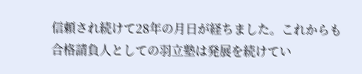信頼され続けて28年の月日が経ちました。これからも合格請負人としての羽立塾は発展を続けてい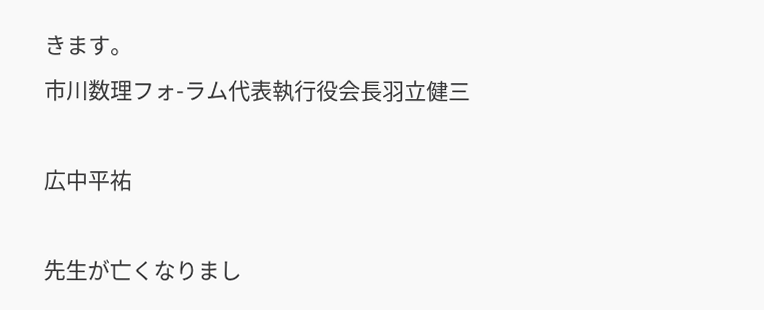きます。
市川数理フォ-ラム代表執行役会長羽立健三

広中平祐

先生が亡くなりまし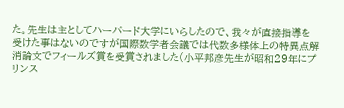た。先生は主としてハーバード大学にいらしたので、我々が直接指導を受けた事はないのですが国際数学者会議では代数多様体上の特異点解消論文でフィールズ賞を受賞されました(小平邦彦先生が昭和29年にプリンス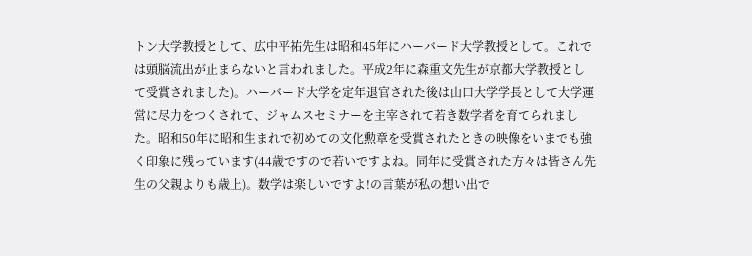トン大学教授として、広中平祐先生は昭和45年にハーバード大学教授として。これでは頭脳流出が止まらないと言われました。平成2年に森重文先生が京都大学教授として受賞されました)。ハーバード大学を定年退官された後は山口大学学長として大学運営に尽力をつくされて、ジャムスセミナーを主宰されて若き数学者を育てられました。昭和50年に昭和生まれで初めての文化勲章を受賞されたときの映像をいまでも強く印象に残っています(44歳ですので若いですよね。同年に受賞された方々は皆さん先生の父親よりも歳上)。数学は楽しいですよ!の言葉が私の想い出で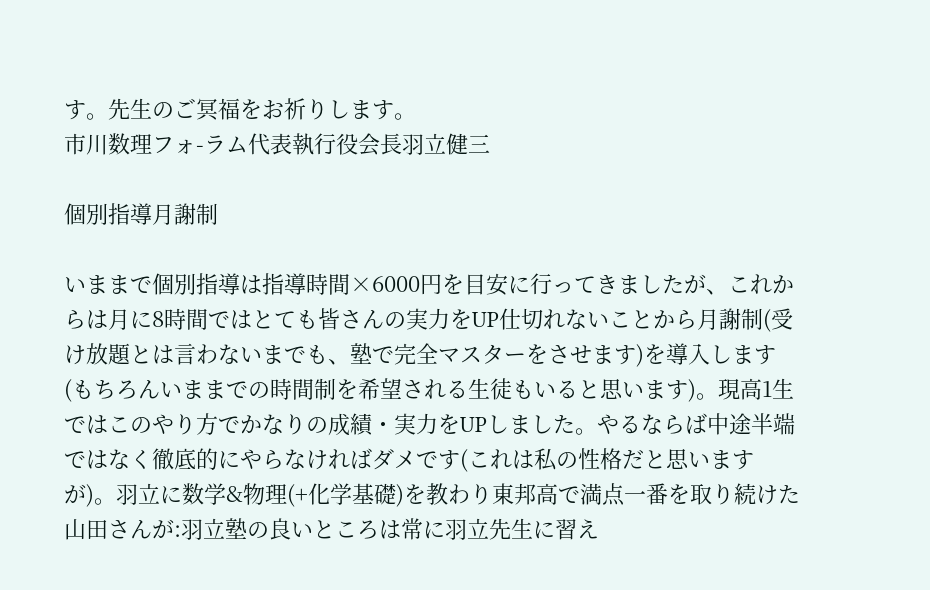す。先生のご冥福をお祈りします。
市川数理フォ-ラム代表執行役会長羽立健三

個別指導月謝制

いままで個別指導は指導時間×6000円を目安に行ってきましたが、これからは月に8時間ではとても皆さんの実力をUP仕切れないことから月謝制(受け放題とは言わないまでも、塾で完全マスターをさせます)を導入します(もちろんいままでの時間制を希望される生徒もいると思います)。現高1生ではこのやり方でかなりの成績・実力をUPしました。やるならば中途半端ではなく徹底的にやらなければダメです(これは私の性格だと思いますが)。羽立に数学&物理(+化学基礎)を教わり東邦高で満点一番を取り続けた山田さんが:羽立塾の良いところは常に羽立先生に習え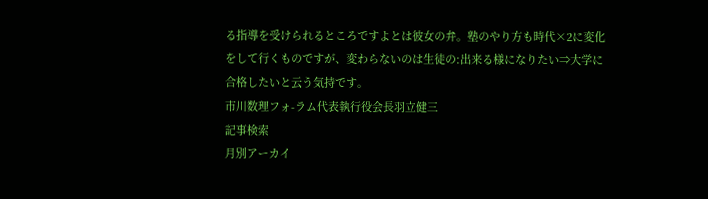る指導を受けられるところですよとは彼女の弁。塾のやり方も時代×2に変化をして行くものですが、変わらないのは生徒の:出来る様になりたい⇒大学に合格したいと云う気持です。
市川数理フォ-ラム代表執行役会長羽立健三
記事検索
月別アーカイ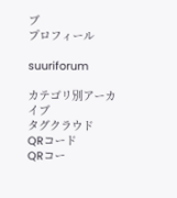ブ
プロフィール

suuriforum

カテゴリ別アーカイブ
タグクラウド
QRコード
QRコー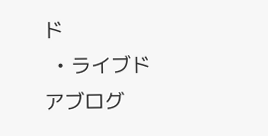ド
  • ライブドアブログ